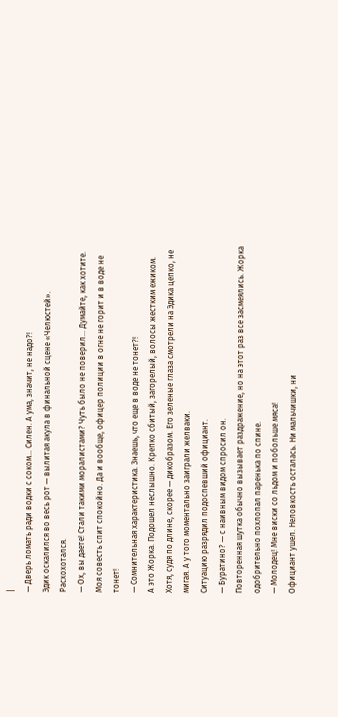|
— Дверь ломать ради водки с соком… Силен. А ума, значит, не надо?!
Эдик оскалился во весь рот — вылитая акула в финальной сцене «Челюстей». Расхохотался.
— Ох, вы даете! Стали такими моралистами? Чуть было не поверил… Думайте, как хотите. Моя совесть спит спокойно. Да и вообще, офицер полиции в огне не горит и в воде не тонет!
— Сомнительная характеристика. Знаешь, что еще в воде не тонет?!
А это Жорка. Подошел неслышно. Крепко сбитый, загорелый, волосы жестким ежиком. Хотя, судя по длине, скорее — дикобразом. Его зеленые глаза смотрели на Эдика цепко, не мигая. А у того моментально заиграли желваки.
Ситуацию разрядил подоспевший официант.
— Буратино? — с наивным видом спросил он.
Повторенная шутка обычно вызывает раздражение, но на этот раз все засмеялись. Жорка одобрительно похлопал паренька по спине.
— Молодец! Мне виски со льдом и побольше мяса!
Официант ушел. Неловкость осталась. Ни мальчишки, ни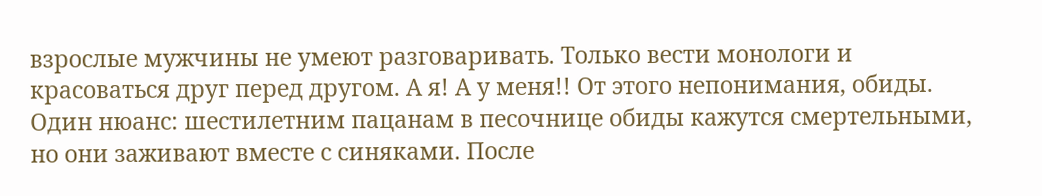взрослые мужчины не умеют разговаривать. Только вести монологи и красоваться друг перед другом. А я! А у меня!! От этого непонимания, обиды. Один нюанс: шестилетним пацанам в песочнице обиды кажутся смертельными, но они заживают вместе с синяками. После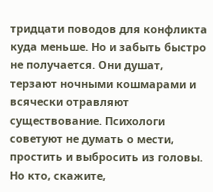тридцати поводов для конфликта куда меньше. Но и забыть быстро не получается. Они душат, терзают ночными кошмарами и всячески отравляют существование. Психологи советуют не думать о мести, простить и выбросить из головы. Но кто, скажите,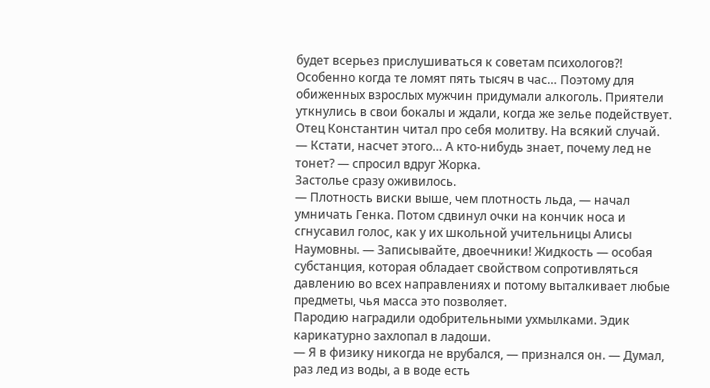будет всерьез прислушиваться к советам психологов?! Особенно когда те ломят пять тысяч в час… Поэтому для обиженных взрослых мужчин придумали алкоголь. Приятели уткнулись в свои бокалы и ждали, когда же зелье подействует. Отец Константин читал про себя молитву. На всякий случай.
— Кстати, насчет этого… А кто-нибудь знает, почему лед не тонет? — спросил вдруг Жорка.
Застолье сразу оживилось.
— Плотность виски выше, чем плотность льда, — начал умничать Генка. Потом сдвинул очки на кончик носа и сгнусавил голос, как у их школьной учительницы Алисы Наумовны. — Записывайте, двоечники! Жидкость — особая субстанция, которая обладает свойством сопротивляться давлению во всех направлениях и потому выталкивает любые предметы, чья масса это позволяет.
Пародию наградили одобрительными ухмылками. Эдик карикатурно захлопал в ладоши.
— Я в физику никогда не врубался, — признался он. — Думал, раз лед из воды, а в воде есть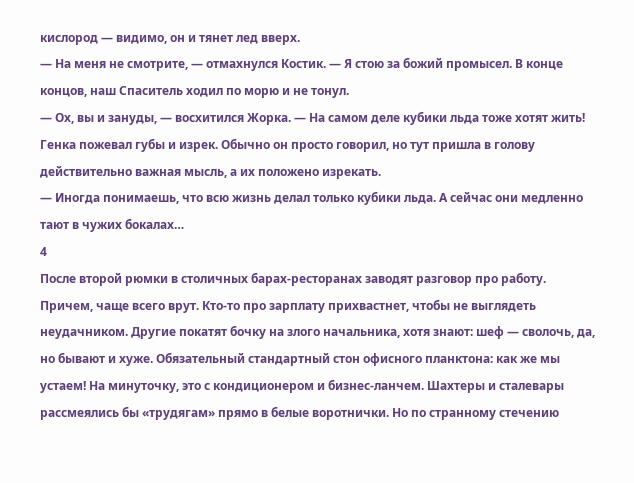кислород — видимо, он и тянет лед вверх.
— На меня не смотрите, — отмахнулся Костик. — Я стою за божий промысел. В конце концов, наш Спаситель ходил по морю и не тонул.
— Ох, вы и зануды, — восхитился Жорка. — На самом деле кубики льда тоже хотят жить!
Генка пожевал губы и изрек. Обычно он просто говорил, но тут пришла в голову действительно важная мысль, а их положено изрекать.
— Иногда понимаешь, что всю жизнь делал только кубики льда. А сейчас они медленно тают в чужих бокалах…
4
После второй рюмки в столичных барах-ресторанах заводят разговор про работу. Причем, чаще всего врут. Кто-то про зарплату прихвастнет, чтобы не выглядеть неудачником. Другие покатят бочку на злого начальника, хотя знают: шеф — сволочь, да, но бывают и хуже. Обязательный стандартный стон офисного планктона: как же мы устаем! На минуточку, это с кондиционером и бизнес-ланчем. Шахтеры и сталевары рассмеялись бы «трудягам» прямо в белые воротнички. Но по странному стечению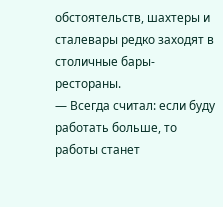обстоятельств, шахтеры и сталевары редко заходят в столичные бары-рестораны.
— Всегда считал: если буду работать больше, то работы станет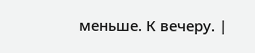меньше. К вечеру. |